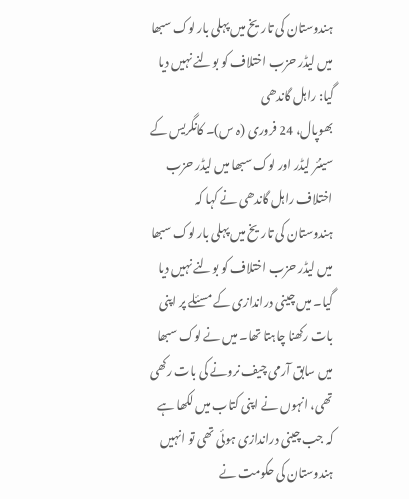ہندوستان کی تاریخ میں پہلی بار لوک سبھا میں لیڈر حزب اختلاف کو بولنے نہیں دیا گیا: راہل گاندھی
بھوپال، 24 فروری (ہ س)۔ کانگریس کے سینئر لیڈر اور لوک سبھا میں لیڈر حزب اختلاف راہل گاندھی نے کہا کہ ہندوستان کی تاریخ میں پہلی بار لوک سبھا میں لیڈر حزب اختلاف کو بولنے نہیں دیا گیا۔ میں چینی دراندازی کے مسئلے پر اپنی بات رکھنا چاہتا تھا۔ میں نے لوک سبھا میں سابق آرمی چیف نرونے کی بات رکھی تھی، انہوں نے اپنی کتاب میں لکھا ہے کہ جب چینی دراندازی ہوئی تھی تو انہیں ہندوستان کی حکومت نے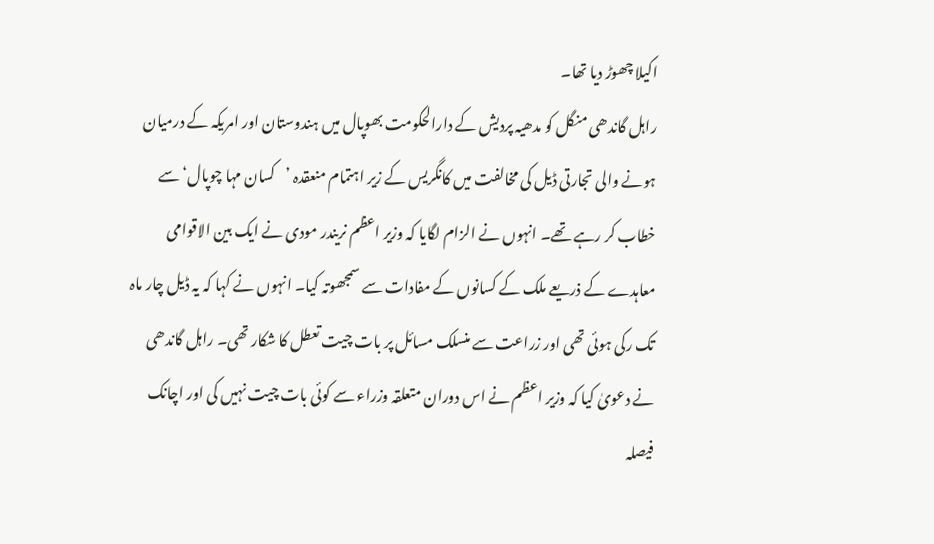اکیلا چھوڑ دیا تھا۔
راہل گاندھی منگل کو مدھیہ پردیش کے دارالحکومت بھوپال میں ہندوستان اور امریکہ کے درمیان ہونے والی تجارتی ڈیل کی مخالفت میں کانگریس کے زیر اہتمام منعقدہ ’کسان مہا چوپال‘ سے خطاب کر رہے تھے۔ انہوں نے الزام لگایا کہ وزیر اعظم نریندر مودی نے ایک بین الاقوامی معاہدے کے ذریعے ملک کے کسانوں کے مفادات سے سمجھوتہ کیا۔ انہوں نے کہا کہ یہ ڈیل چار ماہ تک رکی ہوئی تھی اور زراعت سے منسلک مسائل پر بات چیت تعطل کا شکار تھی۔ راہل گاندھی نے دعویٰ کیا کہ وزیر اعظم نے اس دوران متعلقہ وزراء سے کوئی بات چیت نہیں کی اور اچانک فیصلہ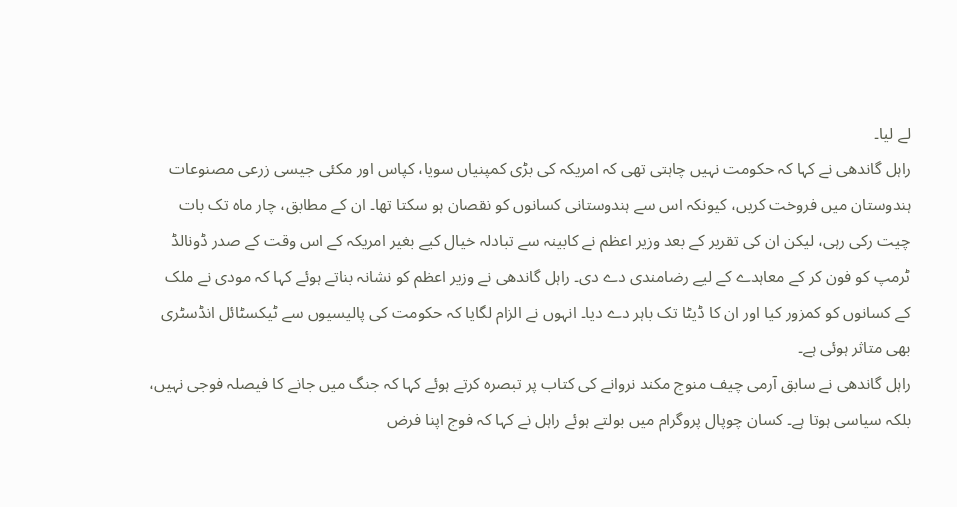لے لیا۔
راہل گاندھی نے کہا کہ حکومت نہیں چاہتی تھی کہ امریکہ کی بڑی کمپنیاں سویا، کپاس اور مکئی جیسی زرعی مصنوعات ہندوستان میں فروخت کریں، کیونکہ اس سے ہندوستانی کسانوں کو نقصان ہو سکتا تھا۔ ان کے مطابق، چار ماہ تک بات چیت رکی رہی، لیکن ان کی تقریر کے بعد وزیر اعظم نے کابینہ سے تبادلہ خیال کیے بغیر امریکہ کے اس وقت کے صدر ڈونالڈ ٹرمپ کو فون کر کے معاہدے کے لیے رضامندی دے دی۔ راہل گاندھی نے وزیر اعظم کو نشانہ بناتے ہوئے کہا کہ مودی نے ملک کے کسانوں کو کمزور کیا اور ان کا ڈیٹا تک باہر دے دیا۔ انہوں نے الزام لگایا کہ حکومت کی پالیسیوں سے ٹیکسٹائل انڈسٹری بھی متاثر ہوئی ہے۔
راہل گاندھی نے سابق آرمی چیف منوج مکند نروانے کی کتاب پر تبصرہ کرتے ہوئے کہا کہ جنگ میں جانے کا فیصلہ فوجی نہیں، بلکہ سیاسی ہوتا ہے۔ کسان چوپال پروگرام میں بولتے ہوئے راہل نے کہا کہ فوج اپنا فرض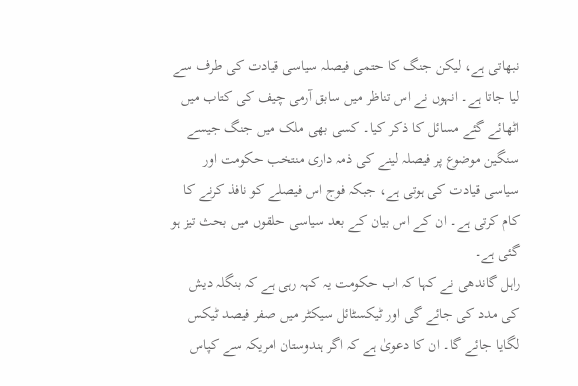نبھاتی ہے، لیکن جنگ کا حتمی فیصلہ سیاسی قیادت کی طرف سے لیا جاتا ہے۔ انہوں نے اس تناظر میں سابق آرمی چیف کی کتاب میں اٹھائے گئے مسائل کا ذکر کیا۔ کسی بھی ملک میں جنگ جیسے سنگین موضوع پر فیصلہ لینے کی ذمہ داری منتخب حکومت اور سیاسی قیادت کی ہوتی ہے، جبکہ فوج اس فیصلے کو نافذ کرنے کا کام کرتی ہے۔ ان کے اس بیان کے بعد سیاسی حلقوں میں بحث تیز ہو گئی ہے۔
راہل گاندھی نے کہا کہ اب حکومت یہ کہہ رہی ہے کہ بنگلہ دیش کی مدد کی جائے گی اور ٹیکسٹائل سیکٹر میں صفر فیصد ٹیکس لگایا جائے گا۔ ان کا دعویٰ ہے کہ اگر ہندوستان امریکہ سے کپاس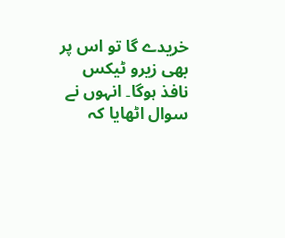خریدے گا تو اس پر بھی زیرو ٹیکس نافذ ہوگا۔ انہوں نے سوال اٹھایا کہ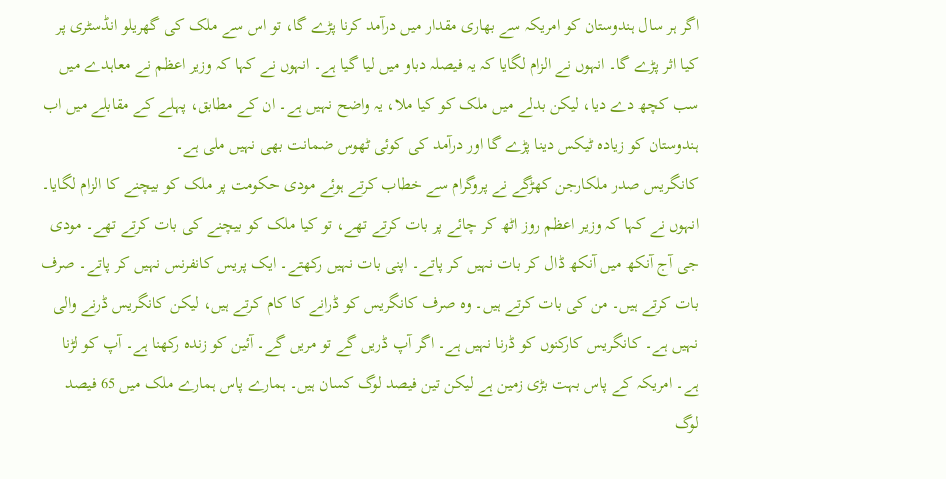اگر ہر سال ہندوستان کو امریکہ سے بھاری مقدار میں درآمد کرنا پڑے گا، تو اس سے ملک کی گھریلو انڈسٹری پر کیا اثر پڑے گا۔ انہوں نے الزام لگایا کہ یہ فیصلہ دباو میں لیا گیا ہے۔ انہوں نے کہا کہ وزیر اعظم نے معاہدے میں سب کچھ دے دیا، لیکن بدلے میں ملک کو کیا ملا، یہ واضح نہیں ہے۔ ان کے مطابق، پہلے کے مقابلے میں اب ہندوستان کو زیادہ ٹیکس دینا پڑے گا اور درآمد کی کوئی ٹھوس ضمانت بھی نہیں ملی ہے۔
کانگریس صدر ملکارجن کھڑگے نے پروگرام سے خطاب کرتے ہوئے مودی حکومت پر ملک کو بیچنے کا الزام لگایا۔ انہوں نے کہا کہ وزیر اعظم روز اٹھ کر چائے پر بات کرتے تھے، تو کیا ملک کو بیچنے کی بات کرتے تھے۔ مودی جی آج آنکھ میں آنکھ ڈال کر بات نہیں کر پاتے۔ اپنی بات نہیں رکھتے۔ ایک پریس کانفرنس نہیں کر پاتے۔ صرف بات کرتے ہیں۔ من کی بات کرتے ہیں۔ وہ صرف کانگریس کو ڈرانے کا کام کرتے ہیں، لیکن کانگریس ڈرنے والی نہیں ہے۔ کانگریس کارکنوں کو ڈرنا نہیں ہے۔ اگر آپ ڈریں گے تو مریں گے۔ آئین کو زندہ رکھنا ہے۔ آپ کو لڑنا ہے۔ امریکہ کے پاس بہت بڑی زمین ہے لیکن تین فیصد لوگ کسان ہیں۔ ہمارے پاس ہمارے ملک میں 65 فیصد لوگ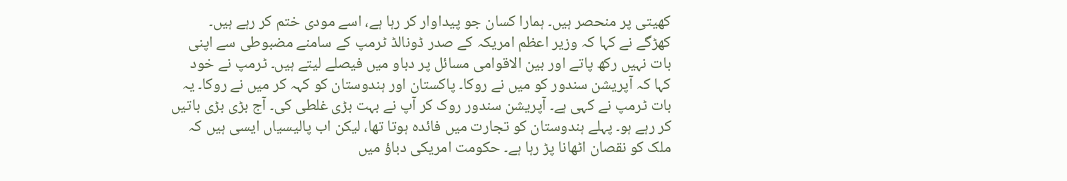کھیتی پر منحصر ہیں۔ ہمارا کسان جو پیداوار کر رہا ہے، اسے مودی ختم کر رہے ہیں۔
کھڑگے نے کہا کہ وزیر اعظم امریکہ کے صدر ڈونالڈ ٹرمپ کے سامنے مضبوطی سے اپنی بات نہیں رکھ پاتے اور بین الاقوامی مسائل پر دباو میں فیصلے لیتے ہیں۔ ٹرمپ نے خود کہا کہ آپریشن سندور کو میں نے روکا۔ پاکستان اور ہندوستان کو کہہ کر میں نے روکا۔ یہ بات ٹرمپ نے کہی ہے۔ آپریشن سندور روک کر آپ نے بہت بڑی غلطی کی۔ آج بڑی بڑی باتیں کر رہے ہو۔ پہلے ہندوستان کو تجارت میں فائدہ ہوتا تھا، لیکن اب پالیسیاں ایسی ہیں کہ ملک کو نقصان اٹھانا پڑ رہا ہے۔ حکومت امریکی دباؤ میں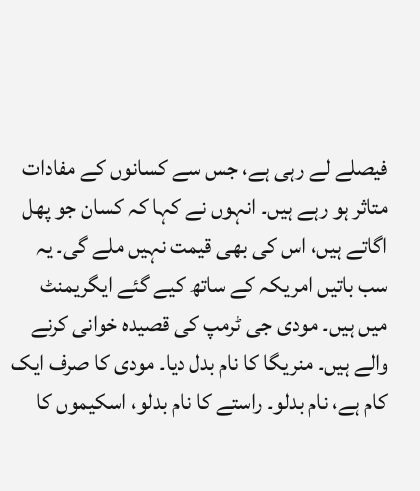فیصلے لے رہی ہے، جس سے کسانوں کے مفادات متاثر ہو رہے ہیں۔ انہوں نے کہا کہ کسان جو پھل اگاتے ہیں، اس کی بھی قیمت نہیں ملے گی۔ یہ سب باتیں امریکہ کے ساتھ کیے گئے ایگریمنٹ میں ہیں۔ مودی جی ٹرمپ کی قصیدہ خوانی کرنے والے ہیں۔ منریگا کا نام بدل دیا۔ مودی کا صرف ایک کام ہے، نام بدلو۔ راستے کا نام بدلو، اسکیموں کا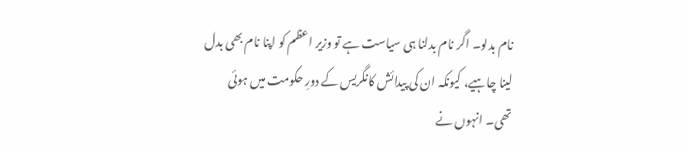نام بدلو۔ اگر نام بدلنا ہی سیاست ہے تو وزیر اعظم کو اپنا نام بھی بدل لینا چاہیے، کیونکہ ان کی پیدائش کانگریس کے دورِ حکومت میں ہوئی تھی۔ انہوں نے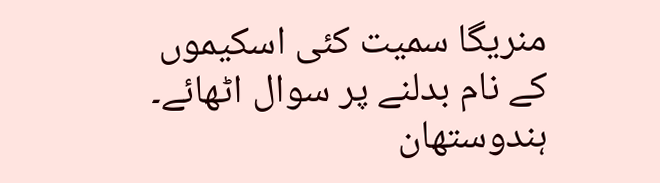منریگا سمیت کئی اسکیموں کے نام بدلنے پر سوال اٹھائے۔
ہندوستھان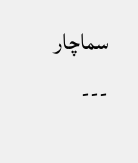سماچار
---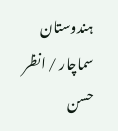ہندوستان سماچار / انظر حسن